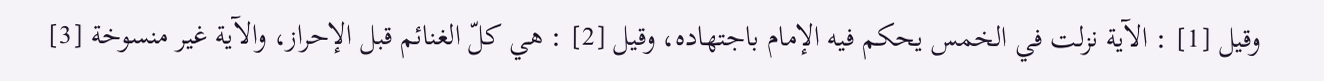وقيل [1] : الآية نزلت في الخمس يحكم فيه الإمام باجتهاده، وقيل [2] : هي كلّ الغنائم قبل الإحراز، والآية غير منسوخة [3]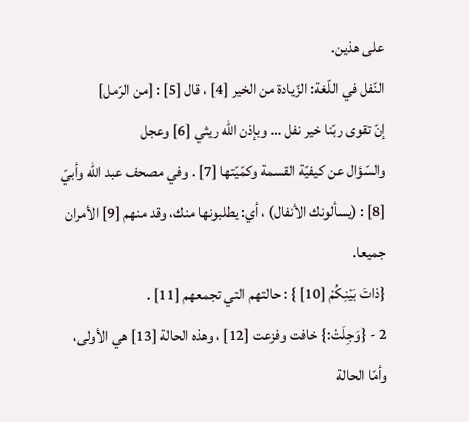على هذين.
النّفل في اللّغة: الزّيادة من الخير [4] ، قال [5] : [من الرّمل]
إنّ تقوى ربّنا خير نفل … وبإذن الله ريثي [6] وعجل
والسّؤال عن كيفيّة القسمة وكمّيّتها [7] . وفي مصحف عبد الله وأبيّ [8] : (يسألونك الأنفال) ، أي: يطلبونها منك، وقد منهم [9] الأمران جميعا.
{ذاتَ بَيْنِكُمْ [10] } : حالتهم التي تجمعهم [11] .
2 - {وَجِلَتْ:} خافت وفزعت [12] ، وهذه الحالة [13] هي الأولى، وأمّا الحالة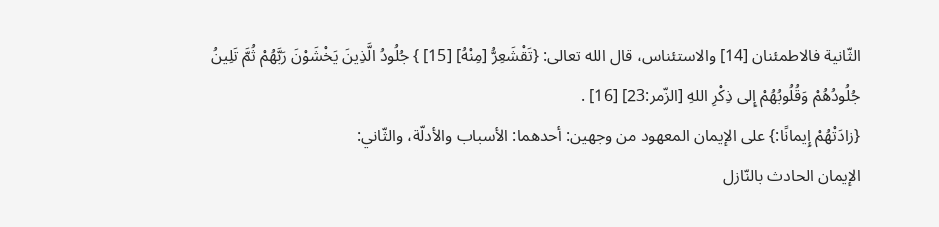الثّانية فالاطمئنان [14] والاستئناس، قال الله تعالى: {تَقْشَعِرُّ [مِنْهُ] [15] } جُلُودُ الَّذِينَ يَخْشَوْنَ رَبَّهُمْ ثُمَّ تَلِينُ جُلُودُهُمْ وَقُلُوبُهُمْ إِلى ذِكْرِ اللهِ [الزّمر:23] [16] .
{زادَتْهُمْ إِيمانًا:} على الإيمان المعهود من وجهين: أحدهما: الأسباب والأدلّة، والثّاني:
الإيمان الحادث بالنّازل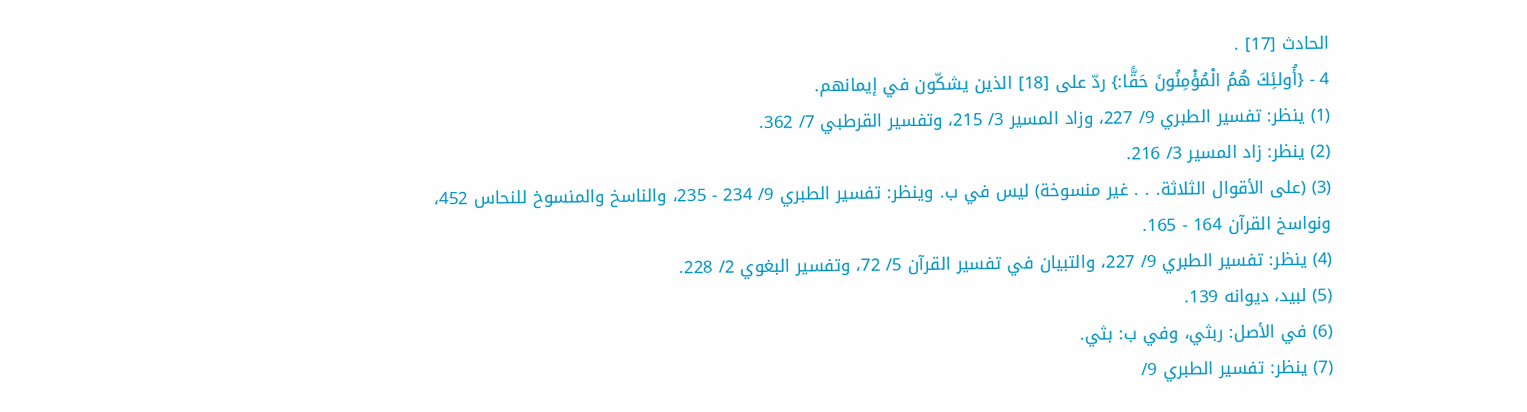الحادث [17] .
4 - {أُولئِكَ هُمُ الْمُؤْمِنُونَ حَقًّا:} ردّ على [18] الذين يشكّون في إيمانهم.
(1) ينظر: تفسير الطبري 9/ 227، وزاد المسير 3/ 215، وتفسير القرطبي 7/ 362.
(2) ينظر: زاد المسير 3/ 216.
(3) (على الأقوال الثلاثة. . . غير منسوخة) ليس في ب. وينظر: تفسير الطبري 9/ 234 - 235، والناسخ والمنسوخ للنحاس 452، ونواسخ القرآن 164 - 165.
(4) ينظر: تفسير الطبري 9/ 227، والتبيان في تفسير القرآن 5/ 72، وتفسير البغوي 2/ 228.
(5) لبيد، ديوانه 139.
(6) في الأصل: ربثي، وفي ب: بثي.
(7) ينظر: تفسير الطبري 9/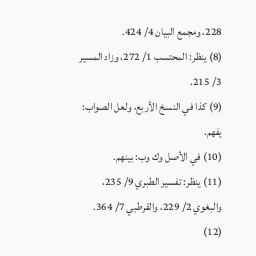228، ومجمع البيان 4/ 424.
(8) ينظر: المحتسب 1/ 272، وزاد المسير 3/ 215.
(9) كذا في النسخ الأربع، ولعل الصواب: يفهم.
(10) في الأصل وك وب: بينهم.
(11) ينظر: تفسير الطبري 9/ 235، والبغوي 2/ 229، والقرطبي 7/ 364.
(12)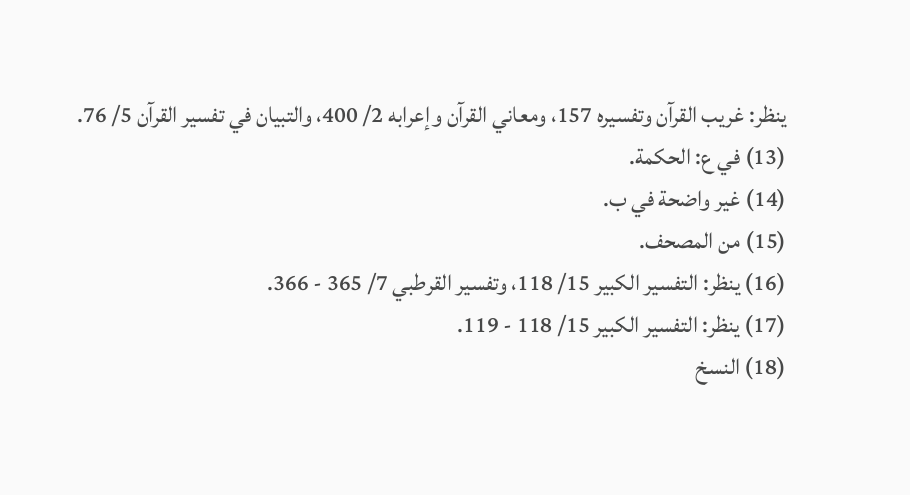ينظر: غريب القرآن وتفسيره 157، ومعاني القرآن وإعرابه 2/ 400، والتبيان في تفسير القرآن 5/ 76.
(13) في ع: الحكمة.
(14) غير واضحة في ب.
(15) من المصحف.
(16) ينظر: التفسير الكبير 15/ 118، وتفسير القرطبي 7/ 365 - 366.
(17) ينظر: التفسير الكبير 15/ 118 - 119.
(18) النسخ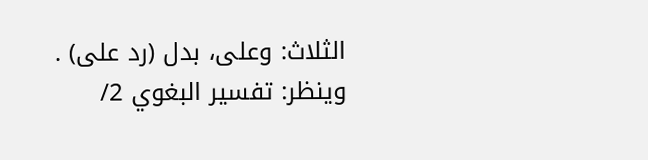الثلاث: وعلى، بدل (رد على) . وينظر: تفسير البغوي 2/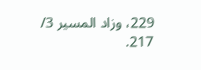229، وزاد المسير 3/ 217.